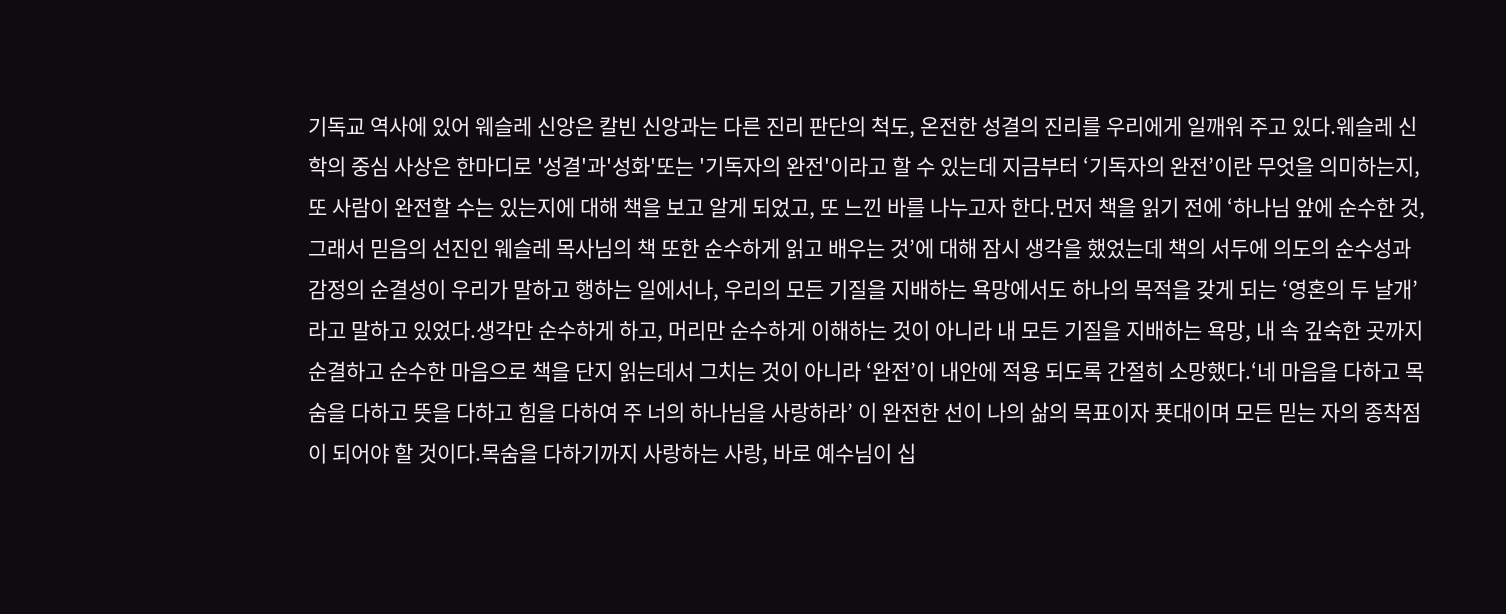기독교 역사에 있어 웨슬레 신앙은 칼빈 신앙과는 다른 진리 판단의 척도, 온전한 성결의 진리를 우리에게 일깨워 주고 있다.웨슬레 신학의 중심 사상은 한마디로 '성결'과'성화'또는 '기독자의 완전'이라고 할 수 있는데 지금부터 ‘기독자의 완전’이란 무엇을 의미하는지, 또 사람이 완전할 수는 있는지에 대해 책을 보고 알게 되었고, 또 느낀 바를 나누고자 한다.먼저 책을 읽기 전에 ‘하나님 앞에 순수한 것, 그래서 믿음의 선진인 웨슬레 목사님의 책 또한 순수하게 읽고 배우는 것’에 대해 잠시 생각을 했었는데 책의 서두에 의도의 순수성과 감정의 순결성이 우리가 말하고 행하는 일에서나, 우리의 모든 기질을 지배하는 욕망에서도 하나의 목적을 갖게 되는 ‘영혼의 두 날개’라고 말하고 있었다.생각만 순수하게 하고, 머리만 순수하게 이해하는 것이 아니라 내 모든 기질을 지배하는 욕망, 내 속 깊숙한 곳까지 순결하고 순수한 마음으로 책을 단지 읽는데서 그치는 것이 아니라 ‘완전’이 내안에 적용 되도록 간절히 소망했다.‘네 마음을 다하고 목숨을 다하고 뜻을 다하고 힘을 다하여 주 너의 하나님을 사랑하라’ 이 완전한 선이 나의 삶의 목표이자 푯대이며 모든 믿는 자의 종착점이 되어야 할 것이다.목숨을 다하기까지 사랑하는 사랑, 바로 예수님이 십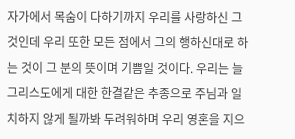자가에서 목숨이 다하기까지 우리를 사랑하신 그것인데 우리 또한 모든 점에서 그의 행하신대로 하는 것이 그 분의 뜻이며 기쁨일 것이다. 우리는 늘 그리스도에게 대한 한결같은 추종으로 주님과 일치하지 않게 될까봐 두려워하며 우리 영혼을 지으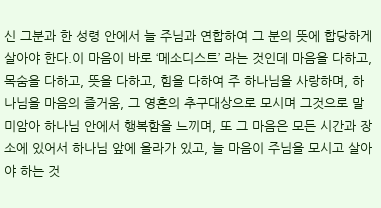신 그분과 한 성령 안에서 늘 주님과 연합하여 그 분의 뜻에 합당하게 살아야 한다.이 마음이 바로 ‘메소디스트’ 라는 것인데 마음을 다하고, 목숨을 다하고, 뜻을 다하고, 힘을 다하여 주 하나님을 사랑하며, 하나님을 마음의 즐거움, 그 영혼의 추구대상으로 모시며 그것으로 말미암아 하나님 안에서 행복함을 느끼며, 또 그 마음은 모든 시간과 장소에 있어서 하나님 앞에 올라가 있고, 늘 마음이 주님을 모시고 살아야 하는 것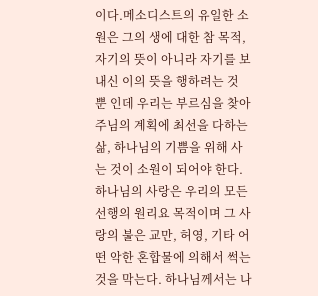이다.메소디스트의 유일한 소원은 그의 생에 대한 참 목적, 자기의 뜻이 아니라 자기를 보내신 이의 뜻을 행하려는 것 뿐 인데 우리는 부르심을 찾아 주님의 계획에 최선을 다하는 삶, 하나님의 기쁨을 위해 사는 것이 소원이 되어야 한다.하나님의 사랑은 우리의 모든 선행의 원리요 목적이며 그 사랑의 불은 교만, 허영, 기타 어떤 악한 혼합물에 의해서 썩는 것을 막는다. 하나님께서는 나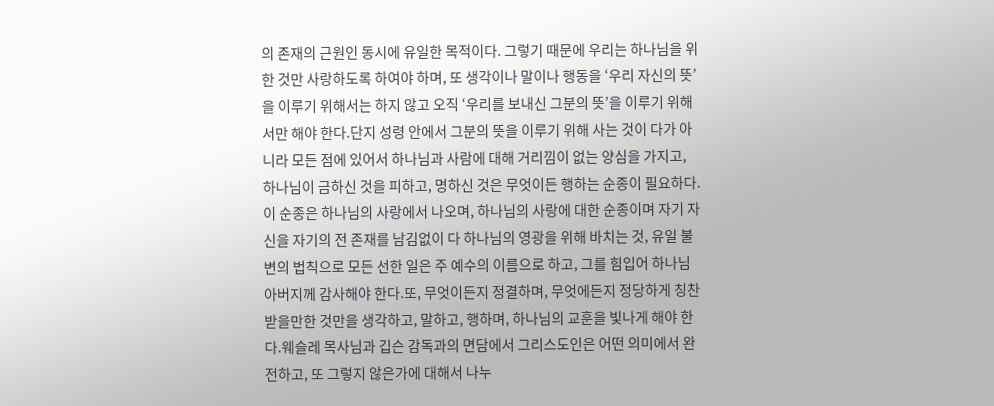의 존재의 근원인 동시에 유일한 목적이다. 그렇기 때문에 우리는 하나님을 위한 것만 사랑하도록 하여야 하며, 또 생각이나 말이나 행동을 ‘우리 자신의 뜻’을 이루기 위해서는 하지 않고 오직 ‘우리를 보내신 그분의 뜻’을 이루기 위해서만 해야 한다.단지 성령 안에서 그분의 뜻을 이루기 위해 사는 것이 다가 아니라 모든 점에 있어서 하나님과 사람에 대해 거리낌이 없는 양심을 가지고, 하나님이 금하신 것을 피하고, 명하신 것은 무엇이든 행하는 순종이 필요하다.이 순종은 하나님의 사랑에서 나오며, 하나님의 사랑에 대한 순종이며 자기 자신을 자기의 전 존재를 남김없이 다 하나님의 영광을 위해 바치는 것, 유일 불변의 법칙으로 모든 선한 일은 주 예수의 이름으로 하고, 그를 힘입어 하나님 아버지께 감사해야 한다.또, 무엇이든지 정결하며, 무엇에든지 정당하게 칭찬 받을만한 것만을 생각하고, 말하고, 행하며, 하나님의 교훈을 빛나게 해야 한다.웨슬레 목사님과 깁슨 감독과의 면담에서 그리스도인은 어떤 의미에서 완전하고, 또 그렇지 않은가에 대해서 나누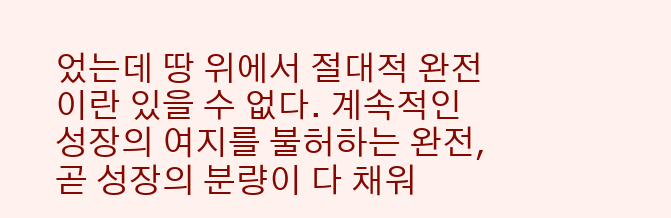었는데 땅 위에서 절대적 완전이란 있을 수 없다. 계속적인 성장의 여지를 불허하는 완전, 곧 성장의 분량이 다 채워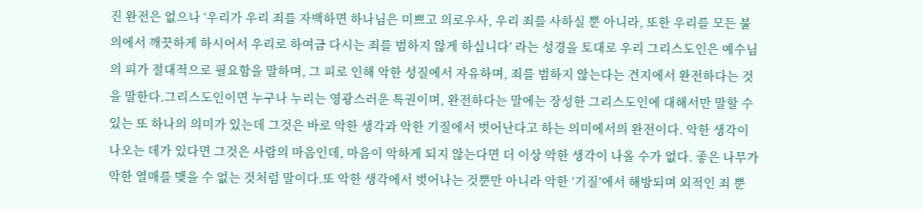진 완전은 없으나 ‘우리가 우리 죄를 자백하면 하나님은 미쁘고 의로우사, 우리 죄를 사하실 뿐 아니라, 또한 우리를 모든 불의에서 깨끗하게 하시어서 우리로 하여금 다시는 죄를 범하지 않게 하십니다’ 라는 성경을 토대로 우리 그리스도인은 예수님의 피가 절대적으로 필요함을 말하며, 그 피로 인해 악한 성질에서 자유하며, 죄를 범하지 않는다는 견지에서 완전하다는 것을 말한다.그리스도인이면 누구나 누리는 영광스러운 특권이며, 완전하다는 말에는 장성한 그리스도인에 대해서만 말할 수 있는 또 하나의 의미가 있는데 그것은 바로 악한 생각과 악한 기질에서 벗어난다고 하는 의미에서의 완전이다. 악한 생각이 나오는 데가 있다면 그것은 사람의 마음인데, 마음이 악하게 되지 않는다면 더 이상 악한 생각이 나올 수가 없다. 좋은 나무가 악한 열매를 맺을 수 없는 것처럼 말이다.또 악한 생각에서 벗어나는 것뿐만 아니라 악한 ‘기질’에서 해방되며 외적인 죄 뿐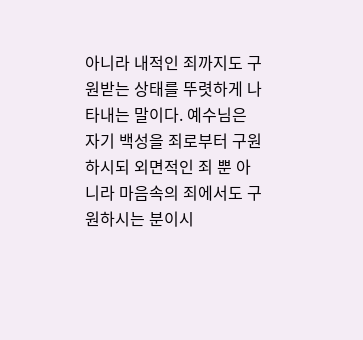아니라 내적인 죄까지도 구원받는 상태를 뚜렷하게 나타내는 말이다. 예수님은 자기 백성을 죄로부터 구원하시되 외면적인 죄 뿐 아니라 마음속의 죄에서도 구원하시는 분이시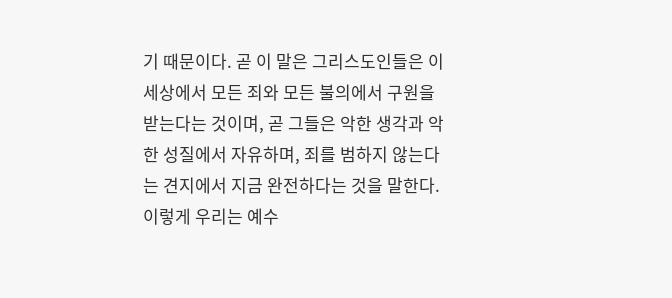기 때문이다. 곧 이 말은 그리스도인들은 이 세상에서 모든 죄와 모든 불의에서 구원을 받는다는 것이며, 곧 그들은 악한 생각과 악한 성질에서 자유하며, 죄를 범하지 않는다는 견지에서 지금 완전하다는 것을 말한다.이렇게 우리는 예수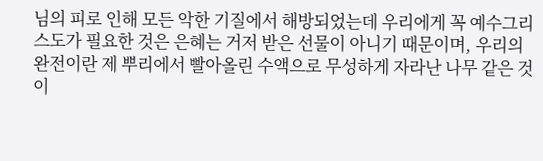님의 피로 인해 모든 악한 기질에서 해방되었는데 우리에게 꼭 예수그리스도가 필요한 것은 은혜는 거저 받은 선물이 아니기 때문이며, 우리의 완전이란 제 뿌리에서 빨아올린 수액으로 무성하게 자라난 나무 같은 것이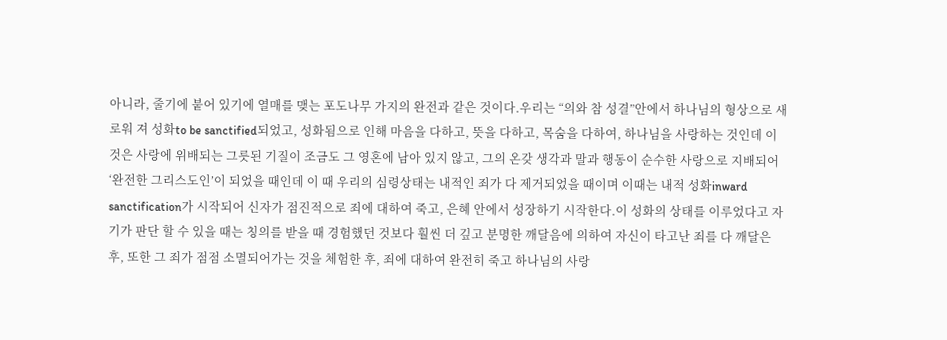아니라, 줄기에 붙어 있기에 열매를 맺는 포도나무 가지의 완전과 같은 것이다.우리는 “의와 참 성결”안에서 하나님의 형상으로 새로워 져 성화to be sanctified되었고, 성화됨으로 인해 마음을 다하고, 뜻을 다하고, 목숨을 다하여, 하나님을 사랑하는 것인데 이것은 사랑에 위배되는 그릇된 기질이 조금도 그 영혼에 남아 있지 않고, 그의 온갖 생각과 말과 행동이 순수한 사랑으로 지배되어 ‘완전한 그리스도인’이 되었을 때인데 이 때 우리의 심령상태는 내적인 죄가 다 제거되었을 때이며 이때는 내적 성화inward sanctification가 시작되어 신자가 점진적으로 죄에 대하여 죽고, 은혜 안에서 성장하기 시작한다.이 성화의 상태를 이루었다고 자기가 판단 할 수 있을 때는 칭의를 받을 때 경험했던 것보다 훨씬 더 깊고 분명한 깨달음에 의하여 자신이 타고난 죄를 다 깨달은 후, 또한 그 죄가 점점 소멸되어가는 것을 체험한 후, 죄에 대하여 완전히 죽고 하나님의 사랑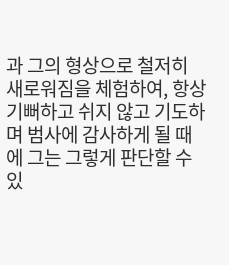과 그의 형상으로 철저히 새로워짐을 체험하여, 항상 기뻐하고 쉬지 않고 기도하며 범사에 감사하게 될 때에 그는 그렇게 판단할 수 있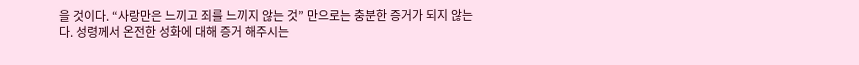을 것이다. “사랑만은 느끼고 죄를 느끼지 않는 것” 만으로는 충분한 증거가 되지 않는다. 성령께서 온전한 성화에 대해 증거 해주시는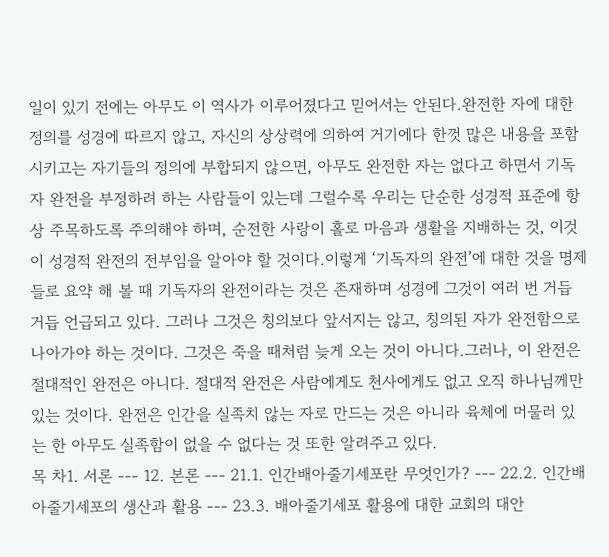일이 있기 전에는 아무도 이 역사가 이루어졌다고 믿어서는 안된다.완전한 자에 대한 정의를 성경에 따르지 않고, 자신의 상상력에 의하여 거기에다 한껏 많은 내용을 포함시키고는 자기들의 정의에 부합되지 않으면, 아무도 완전한 자는 없다고 하면서 기독자 완전을 부정하려 하는 사람들이 있는데 그럴수록 우리는 단순한 성경적 표준에 항상 주목하도록 주의해야 하며, 순전한 사랑이 홀로 마음과 생활을 지배하는 것, 이것이 성경적 완전의 전부임을 알아야 할 것이다.이렇게 ‘기독자의 완전’에 대한 것을 명제들로 요약 해 볼 때 기독자의 완전이라는 것은 존재하며 성경에 그것이 여러 번 거듭 거듭 언급되고 있다. 그러나 그것은 칭의보다 앞서지는 않고, 칭의된 자가 완전함으로 나아가야 하는 것이다. 그것은 죽을 때처럼 늦게 오는 것이 아니다.그러나, 이 완전은 절대적인 완전은 아니다. 절대적 완전은 사람에게도 천사에게도 없고 오직 하나님께만 있는 것이다. 완전은 인간을 실족치 않는 자로 만드는 것은 아니라 육체에 머물러 있는 한 아무도 실족함이 없을 수 없다는 것 또한 알려주고 있다.
목 차1. 서론 --- 12. 본론 --- 21.1. 인간배아줄기세포란 무엇인가? --- 22.2. 인간배아줄기세포의 생산과 활용 --- 23.3. 배아줄기세포 활용에 대한 교회의 대안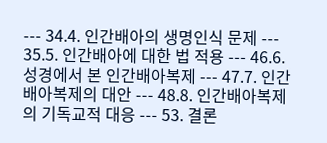--- 34.4. 인간배아의 생명인식 문제 --- 35.5. 인간배아에 대한 법 적용 --- 46.6. 성경에서 본 인간배아복제 --- 47.7. 인간배아복제의 대안 --- 48.8. 인간배아복제의 기독교적 대응 --- 53. 결론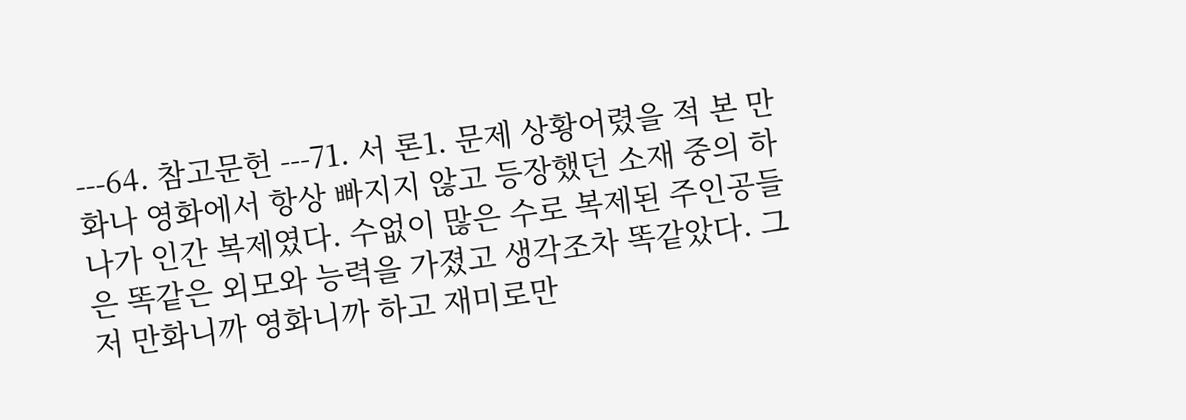---64. 참고문헌 ---71. 서 론1. 문제 상황어렸을 적 본 만화나 영화에서 항상 빠지지 않고 등장했던 소재 중의 하나가 인간 복제였다. 수없이 많은 수로 복제된 주인공들은 똑같은 외모와 능력을 가졌고 생각조차 똑같았다. 그저 만화니까 영화니까 하고 재미로만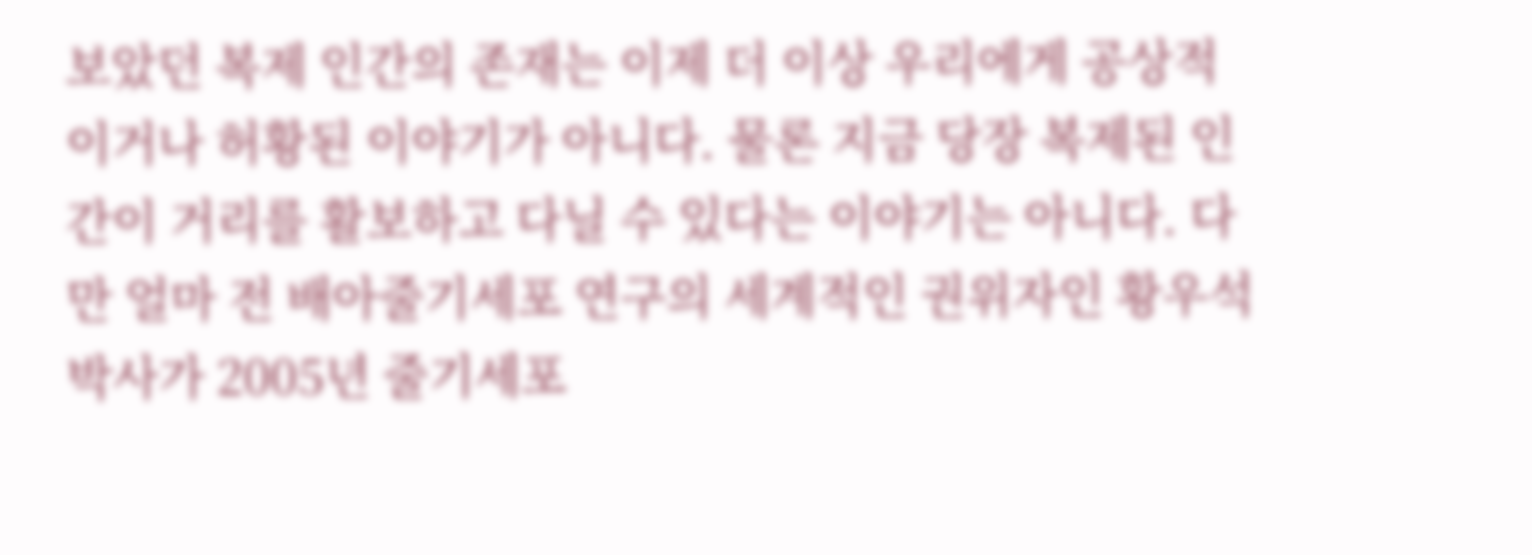보았던 복제 인간의 존재는 이제 더 이상 우리에게 공상적이거나 허황된 이야기가 아니다. 물론 지금 당장 복제된 인간이 거리를 활보하고 다닐 수 있다는 이야기는 아니다. 다만 얼마 전 배아줄기세포 연구의 세계적인 권위자인 황우석 박사가 2005년 줄기세포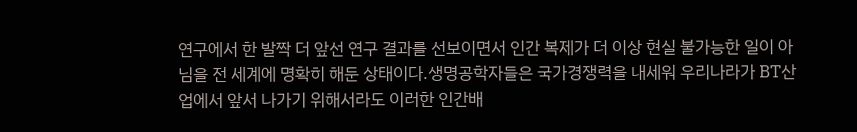연구에서 한 발짝 더 앞선 연구 결과를 선보이면서 인간 복제가 더 이상 현실 불가능한 일이 아님을 전 세계에 명확히 해둔 상태이다.생명공학자들은 국가경쟁력을 내세워 우리나라가 BT산업에서 앞서 나가기 위해서라도 이러한 인간배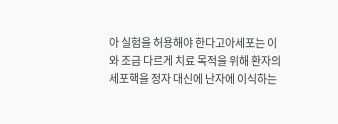아 실험을 허용해야 한다고아세포는 이와 조금 다르게 치료 목적을 위해 환자의 세포핵을 정자 대신에 난자에 이식하는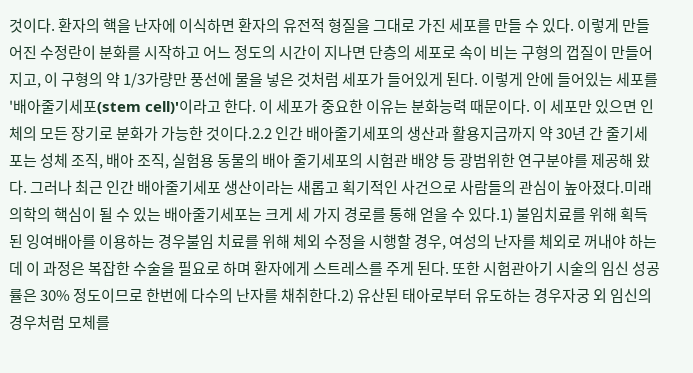것이다. 환자의 핵을 난자에 이식하면 환자의 유전적 형질을 그대로 가진 세포를 만들 수 있다. 이렇게 만들어진 수정란이 분화를 시작하고 어느 정도의 시간이 지나면 단층의 세포로 속이 비는 구형의 껍질이 만들어지고, 이 구형의 약 1/3가량만 풍선에 물을 넣은 것처럼 세포가 들어있게 된다. 이렇게 안에 들어있는 세포를 '배아줄기세포(stem cell)'이라고 한다. 이 세포가 중요한 이유는 분화능력 때문이다. 이 세포만 있으면 인체의 모든 장기로 분화가 가능한 것이다.2.2 인간 배아줄기세포의 생산과 활용지금까지 약 30년 간 줄기세포는 성체 조직, 배아 조직, 실험용 동물의 배아 줄기세포의 시험관 배양 등 광범위한 연구분야를 제공해 왔다. 그러나 최근 인간 배아줄기세포 생산이라는 새롭고 획기적인 사건으로 사람들의 관심이 높아졌다.미래의학의 핵심이 될 수 있는 배아줄기세포는 크게 세 가지 경로를 통해 얻을 수 있다.1) 불임치료를 위해 획득된 잉여배아를 이용하는 경우불임 치료를 위해 체외 수정을 시행할 경우, 여성의 난자를 체외로 꺼내야 하는데 이 과정은 복잡한 수술을 필요로 하며 환자에게 스트레스를 주게 된다. 또한 시험관아기 시술의 임신 성공률은 30% 정도이므로 한번에 다수의 난자를 채취한다.2) 유산된 태아로부터 유도하는 경우자궁 외 임신의 경우처럼 모체를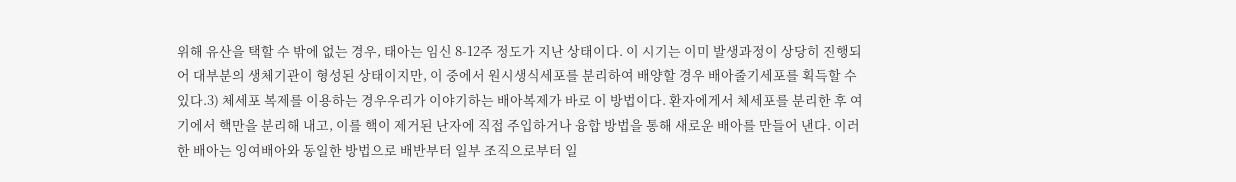위해 유산을 택할 수 밖에 없는 경우, 태아는 임신 8-12주 정도가 지난 상태이다. 이 시기는 이미 발생과정이 상당히 진행되어 대부분의 생체기관이 형성된 상태이지만, 이 중에서 원시생식세포를 분리하여 배양할 경우 배아줄기세포를 획득할 수 있다.3) 체세포 복제를 이용하는 경우우리가 이야기하는 배아복제가 바로 이 방법이다. 환자에게서 체세포를 분리한 후 여기에서 핵만을 분리해 내고, 이를 핵이 제거된 난자에 직접 주입하거나 융합 방법을 통해 새로운 배아를 만들어 낸다. 이러한 배아는 잉여배아와 동일한 방법으로 배반부터 일부 조직으로부터 일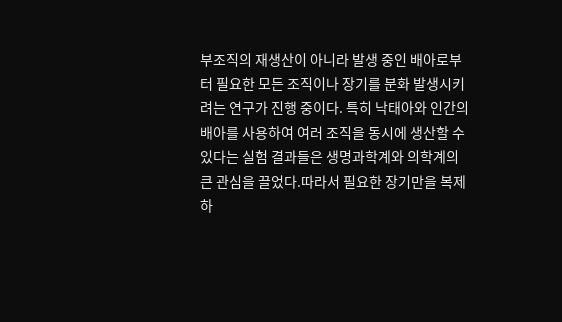부조직의 재생산이 아니라 발생 중인 배아로부터 필요한 모든 조직이나 장기를 분화 발생시키려는 연구가 진행 중이다. 특히 낙태아와 인간의 배아를 사용하여 여러 조직을 동시에 생산할 수 있다는 실험 결과들은 생명과학계와 의학계의 큰 관심을 끌었다.따라서 필요한 장기만을 복제하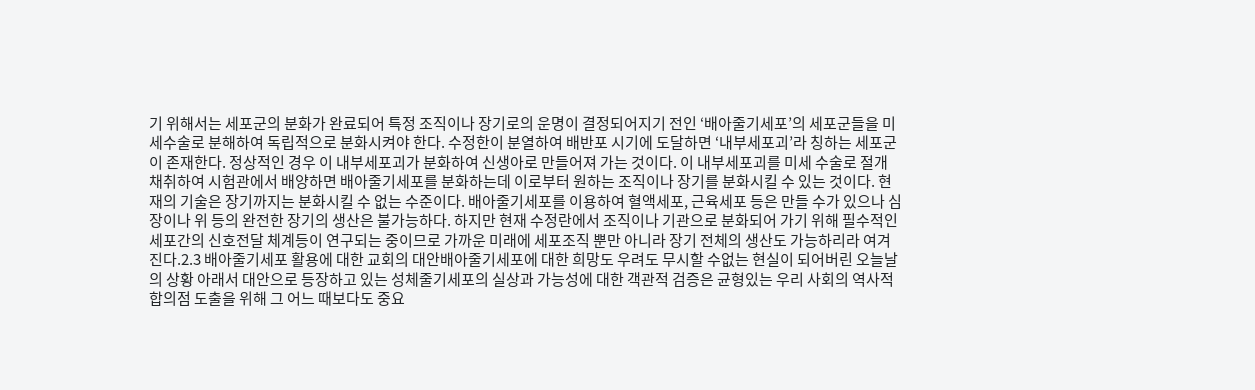기 위해서는 세포군의 분화가 완료되어 특정 조직이나 장기로의 운명이 결정되어지기 전인 ‘배아줄기세포’의 세포군들을 미세수술로 분해하여 독립적으로 분화시켜야 한다. 수정한이 분열하여 배반포 시기에 도달하면 ‘내부세포괴’라 칭하는 세포군이 존재한다. 정상적인 경우 이 내부세포괴가 분화하여 신생아로 만들어져 가는 것이다. 이 내부세포괴를 미세 수술로 절개 채취하여 시험관에서 배양하면 배아줄기세포를 분화하는데 이로부터 원하는 조직이나 장기를 분화시킬 수 있는 것이다. 현재의 기술은 장기까지는 분화시킬 수 없는 수준이다. 배아줄기세포를 이용하여 혈액세포, 근육세포 등은 만들 수가 있으나 심장이나 위 등의 완전한 장기의 생산은 불가능하다. 하지만 현재 수정란에서 조직이나 기관으로 분화되어 가기 위해 필수적인 세포간의 신호전달 체계등이 연구되는 중이므로 가까운 미래에 세포조직 뿐만 아니라 장기 전체의 생산도 가능하리라 여겨진다.2.3 배아줄기세포 활용에 대한 교회의 대안배아줄기세포에 대한 희망도 우려도 무시할 수없는 현실이 되어버린 오늘날의 상황 아래서 대안으로 등장하고 있는 성체줄기세포의 실상과 가능성에 대한 객관적 검증은 균형있는 우리 사회의 역사적 합의점 도출을 위해 그 어느 때보다도 중요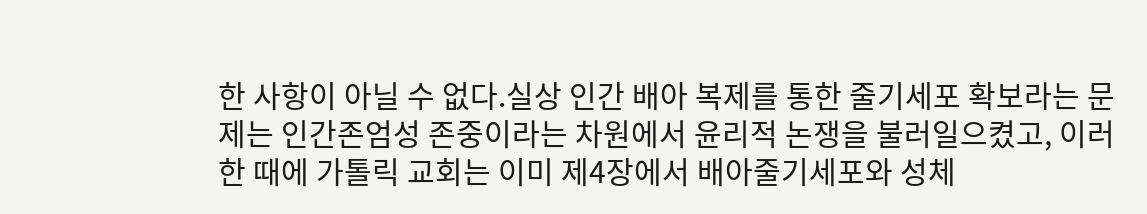한 사항이 아닐 수 없다.실상 인간 배아 복제를 통한 줄기세포 확보라는 문제는 인간존엄성 존중이라는 차원에서 윤리적 논쟁을 불러일으켰고, 이러한 때에 가톨릭 교회는 이미 제4장에서 배아줄기세포와 성체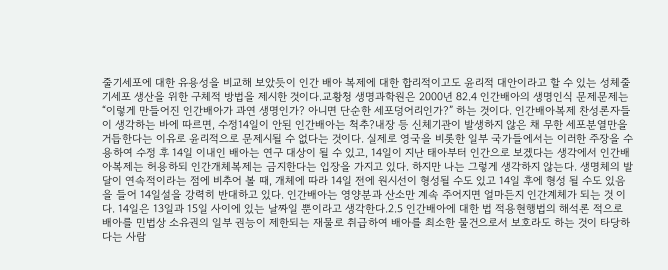줄기세포에 대한 유용성을 비교해 보았듯이 인간 배아 복제에 대한 합리적이고도 윤리적 대안이라고 할 수 있는 성체줄기세포 생산을 위한 구체적 방법을 제시한 것이다.교황청 생명과학원은 2000년 82.4 인간배아의 생명인식 문제문제는 “이렇게 만들어진 인간배아가 과연 생명인가? 아니면 단순한 세포덩어리인가?” 하는 것이다. 인간배아복제 찬성론자들이 생각하는 바에 따르면, 수정14일이 안된 인간배아는 척추?내장 등 신체기관이 발생하지 않은 채 무한 세포분열만을 거듭한다는 이유로 윤리적으로 문제시될 수 없다는 것이다. 실제로 영국을 비롯한 일부 국가들에서는 이러한 주장을 수용하여 수정 후 14일 이내인 배아는 연구 대상이 될 수 있고, 14일이 지난 태아부터 인간으로 보겠다는 생각에서 인간배아복제는 허용하되 인간개체복제는 금지한다는 입장을 가지고 있다. 하지만 나는 그렇게 생각하지 않는다. 생명체의 발달이 연속적이라는 점에 비추어 볼 때, 개체에 따라 14일 전에 원시선이 형성될 수도 있고 14일 후에 형성 될 수도 있음을 들어 14일설을 강력히 반대하고 있다. 인간배아는 영양분과 산소만 계속 주어지면 얼마든지 인간계체가 되는 것 이다. 14일은 13일과 15일 사이에 있는 날짜일 뿐이라고 생각한다.2.5 인간배아에 대한 법 적용현행법의 해석론 적으로 배아를 민법상 소유권의 일부 권능이 제한되는 재물로 취급하여 배아를 최소한 물건으로서 보호라도 하는 것이 타당하다는 사람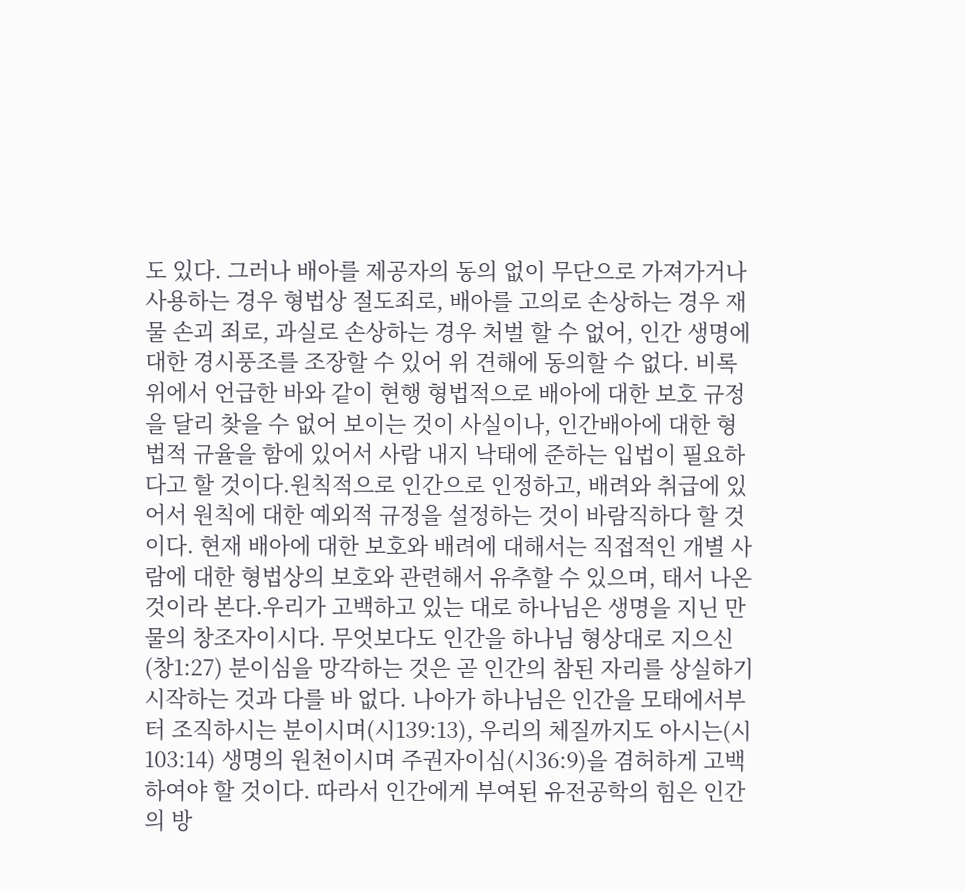도 있다. 그러나 배아를 제공자의 동의 없이 무단으로 가져가거나 사용하는 경우 형법상 절도죄로, 배아를 고의로 손상하는 경우 재물 손괴 죄로, 과실로 손상하는 경우 처벌 할 수 없어, 인간 생명에 대한 경시풍조를 조장할 수 있어 위 견해에 동의할 수 없다. 비록 위에서 언급한 바와 같이 현행 형법적으로 배아에 대한 보호 규정을 달리 찾을 수 없어 보이는 것이 사실이나, 인간배아에 대한 형법적 규율을 함에 있어서 사람 내지 낙태에 준하는 입법이 필요하다고 할 것이다.원칙적으로 인간으로 인정하고, 배려와 취급에 있어서 원칙에 대한 예외적 규정을 설정하는 것이 바람직하다 할 것이다. 현재 배아에 대한 보호와 배려에 대해서는 직접적인 개별 사람에 대한 형법상의 보호와 관련해서 유추할 수 있으며, 태서 나온 것이라 본다.우리가 고백하고 있는 대로 하나님은 생명을 지닌 만물의 창조자이시다. 무엇보다도 인간을 하나님 형상대로 지으신(창1:27) 분이심을 망각하는 것은 곧 인간의 참된 자리를 상실하기 시작하는 것과 다를 바 없다. 나아가 하나님은 인간을 모태에서부터 조직하시는 분이시며(시139:13), 우리의 체질까지도 아시는(시103:14) 생명의 원천이시며 주권자이심(시36:9)을 겸허하게 고백하여야 할 것이다. 따라서 인간에게 부여된 유전공학의 힘은 인간의 방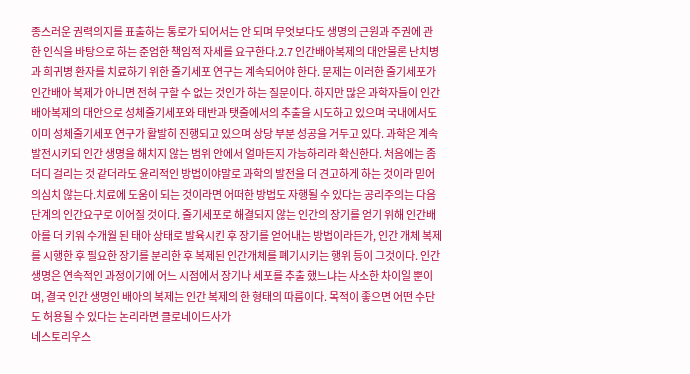종스러운 권력의지를 표출하는 통로가 되어서는 안 되며 무엇보다도 생명의 근원과 주권에 관한 인식을 바탕으로 하는 준엄한 책임적 자세를 요구한다.2.7 인간배아복제의 대안물론 난치병과 희귀병 환자를 치료하기 위한 줄기세포 연구는 계속되어야 한다. 문제는 이러한 줄기세포가 인간배아 복제가 아니면 전혀 구할 수 없는 것인가 하는 질문이다. 하지만 많은 과학자들이 인간배아복제의 대안으로 성체줄기세포와 태반과 탯줄에서의 추출을 시도하고 있으며 국내에서도 이미 성체줄기세포 연구가 활발히 진행되고 있으며 상당 부분 성공을 거두고 있다. 과학은 계속 발전시키되 인간 생명을 해치지 않는 범위 안에서 얼마든지 가능하리라 확신한다. 처음에는 좀 더디 걸리는 것 같더라도 윤리적인 방법이야말로 과학의 발전을 더 견고하게 하는 것이라 믿어 의심치 않는다.치료에 도움이 되는 것이라면 어떠한 방법도 자행될 수 있다는 공리주의는 다음 단계의 인간요구로 이어질 것이다. 줄기세포로 해결되지 않는 인간의 장기를 얻기 위해 인간배아를 더 키워 수개월 된 태아 상태로 발육시킨 후 장기를 얻어내는 방법이라든가, 인간 개체 복제를 시행한 후 필요한 장기를 분리한 후 복제된 인간개체를 폐기시키는 행위 등이 그것이다. 인간생명은 연속적인 과정이기에 어느 시점에서 장기나 세포를 추출 했느냐는 사소한 차이일 뿐이며, 결국 인간 생명인 배아의 복제는 인간 복제의 한 형태의 따름이다. 목적이 좋으면 어떤 수단도 허용될 수 있다는 논리라면 클로네이드사가
네스토리우스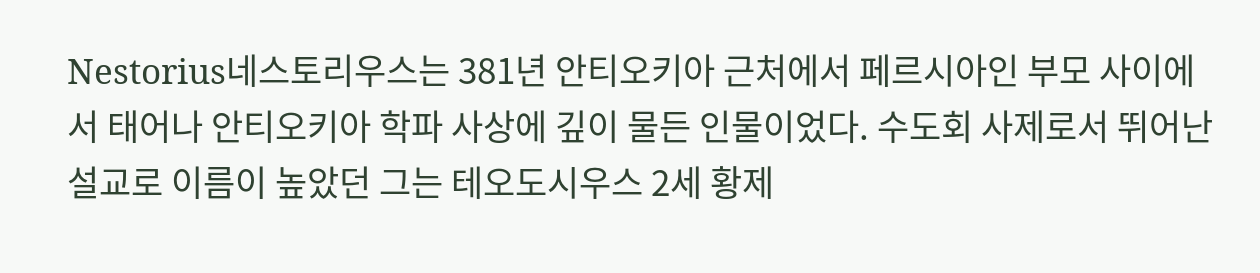Nestorius네스토리우스는 381년 안티오키아 근처에서 페르시아인 부모 사이에서 태어나 안티오키아 학파 사상에 깊이 물든 인물이었다. 수도회 사제로서 뛰어난 설교로 이름이 높았던 그는 테오도시우스 2세 황제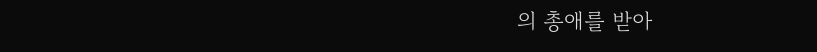의 총애를 받아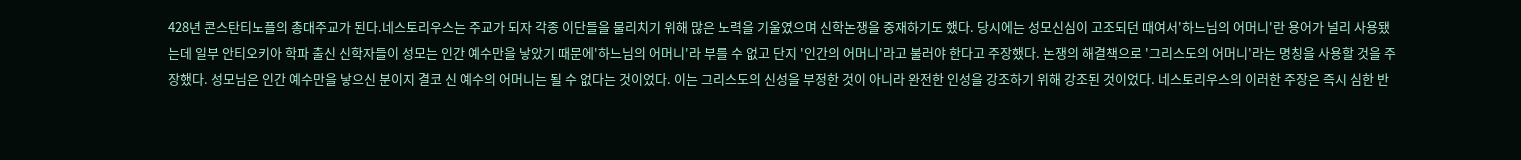428년 콘스탄티노플의 총대주교가 된다.네스토리우스는 주교가 되자 각종 이단들을 물리치기 위해 많은 노력을 기울였으며 신학논쟁을 중재하기도 했다. 당시에는 성모신심이 고조되던 때여서'하느님의 어머니'란 용어가 널리 사용됐는데 일부 안티오키아 학파 출신 신학자들이 성모는 인간 예수만을 낳았기 때문에'하느님의 어머니'라 부를 수 없고 단지 '인간의 어머니'라고 불러야 한다고 주장했다. 논쟁의 해결책으로 '그리스도의 어머니'라는 명칭을 사용할 것을 주장했다. 성모님은 인간 예수만을 낳으신 분이지 결코 신 예수의 어머니는 될 수 없다는 것이었다. 이는 그리스도의 신성을 부정한 것이 아니라 완전한 인성을 강조하기 위해 강조된 것이었다. 네스토리우스의 이러한 주장은 즉시 심한 반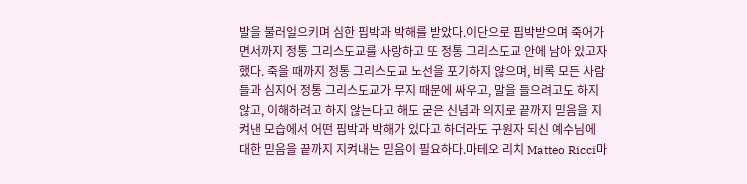발을 불러일으키며 심한 핍박과 박해를 받았다.이단으로 핍박받으며 죽어가면서까지 정통 그리스도교를 사랑하고 또 정통 그리스도교 안에 남아 있고자 했다. 죽을 때까지 정통 그리스도교 노선을 포기하지 않으며, 비록 모든 사람들과 심지어 정통 그리스도교가 무지 때문에 싸우고, 말을 들으려고도 하지 않고, 이해하려고 하지 않는다고 해도 굳은 신념과 의지로 끝까지 믿음을 지켜낸 모습에서 어떤 핍박과 박해가 있다고 하더라도 구원자 되신 예수님에 대한 믿음을 끝까지 지켜내는 믿음이 필요하다.마테오 리치 Matteo Ricci마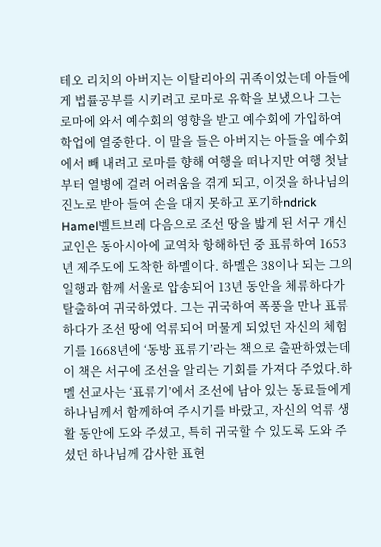테오 리치의 아버지는 이탈리아의 귀족이었는데 아들에게 법률공부를 시키려고 로마로 유학을 보냈으나 그는 로마에 와서 예수회의 영향을 받고 예수회에 가입하여 학업에 열중한다. 이 말을 들은 아버지는 아들을 예수회에서 빼 내려고 로마를 향해 여행을 떠나지만 여행 첫날부터 열병에 걸려 어려움을 겪게 되고, 이것을 하나님의 진노로 받아 들여 손을 대지 못하고 포기하ndrick Hamel벨트브레 다음으로 조선 땅을 밟게 된 서구 개신교인은 동아시아에 교역차 항해하던 중 표류하여 1653년 제주도에 도착한 하멜이다. 하멜은 38이나 되는 그의 일행과 함께 서울로 압송되어 13년 동안을 체류하다가 탈출하여 귀국하였다. 그는 귀국하여 폭풍을 만나 표류하다가 조선 땅에 억류되어 머물게 되었던 자신의 체험기를 1668년에 ‘동방 표류기’라는 책으로 출판하였는데 이 책은 서구에 조선을 알리는 기회를 가져다 주었다.하멜 선교사는 ‘표류기’에서 조선에 남아 있는 동료들에게 하나님께서 함께하여 주시기를 바랐고, 자신의 억류 생활 동안에 도와 주셨고, 특히 귀국할 수 있도록 도와 주셨던 하나님께 감사한 표현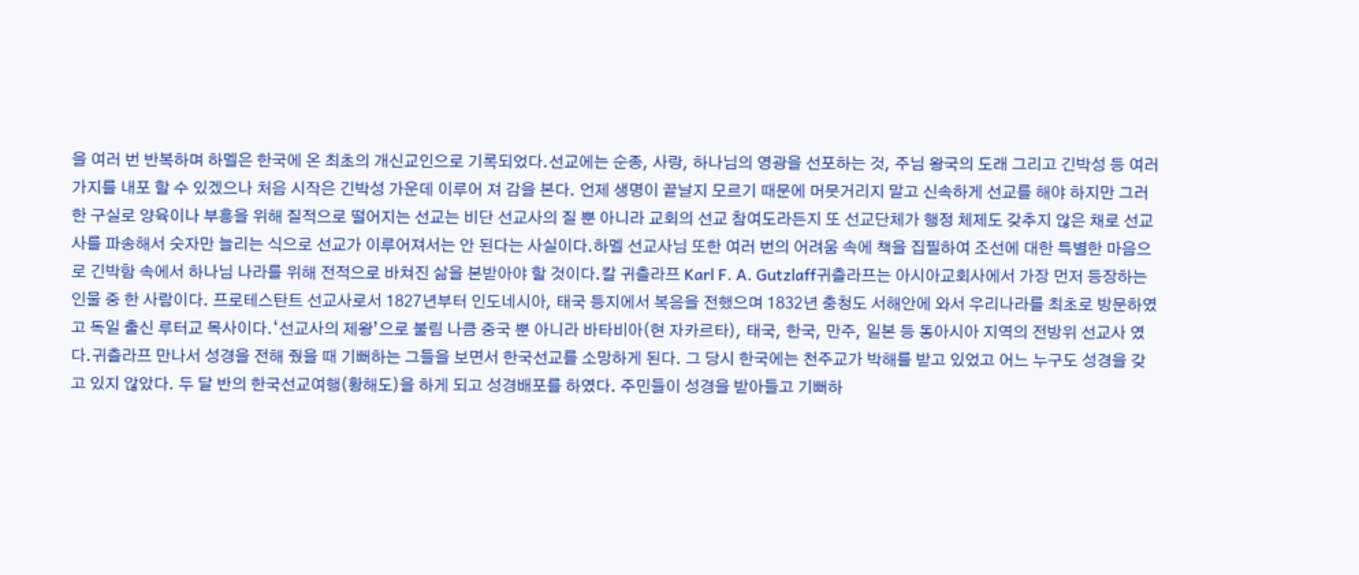을 여러 번 반복하며 하멜은 한국에 온 최초의 개신교인으로 기록되었다.선교에는 순종, 사랑, 하나님의 영광을 선포하는 것, 주님 왕국의 도래 그리고 긴박성 등 여러 가지를 내포 할 수 있겠으나 처음 시작은 긴박성 가운데 이루어 져 감을 본다. 언제 생명이 끝날지 모르기 때문에 머뭇거리지 말고 신속하게 선교를 해야 하지만 그러한 구실로 양육이나 부흥을 위해 질적으로 떨어지는 선교는 비단 선교사의 질 뿐 아니라 교회의 선교 참여도라든지 또 선교단체가 행정 체제도 갖추지 않은 채로 선교사를 파송해서 숫자만 늘리는 식으로 선교가 이루어져서는 안 된다는 사실이다.하멜 선교사님 또한 여러 번의 어려움 속에 책을 집필하여 조선에 대한 특별한 마음으로 긴박함 속에서 하나님 나라를 위해 전적으로 바쳐진 삶을 본받아야 할 것이다.칼 귀츨라프 Karl F. A. Gutzlaff귀츨라프는 아시아교회사에서 가장 먼저 등장하는 인물 중 한 사람이다. 프로테스탄트 선교사로서 1827년부터 인도네시아, 태국 등지에서 복음을 전했으며 1832년 충청도 서해안에 와서 우리나라를 최초로 방문하였고 독일 출신 루터교 목사이다.‘선교사의 제왕’으로 불림 나큼 중국 뿐 아니라 바타비아(현 자카르타), 태국, 한국, 만주, 일본 등 동아시아 지역의 전방위 선교사 였다.귀츨라프 만나서 성경을 전해 줬을 때 기뻐하는 그들을 보면서 한국선교를 소망하게 된다. 그 당시 한국에는 천주교가 박해를 받고 있었고 어느 누구도 성경을 갖고 있지 않았다. 두 달 반의 한국선교여행(황해도)을 하게 되고 성경배포를 하였다. 주민들이 성경을 받아들고 기뻐하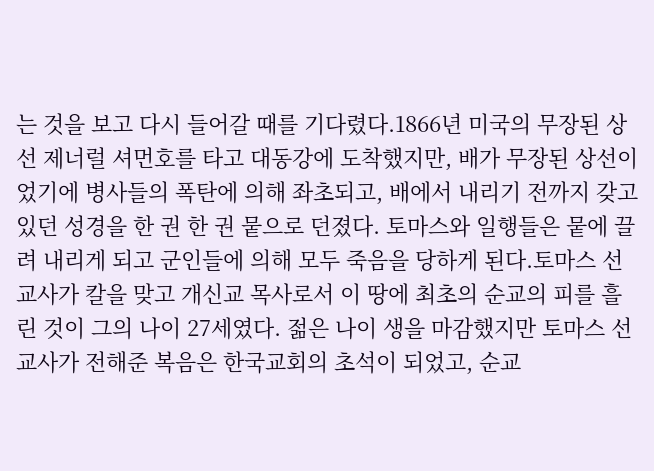는 것을 보고 다시 들어갈 때를 기다렸다.1866년 미국의 무장된 상선 제너럴 셔먼호를 타고 대동강에 도착했지만, 배가 무장된 상선이었기에 병사들의 폭탄에 의해 좌초되고, 배에서 내리기 전까지 갖고 있던 성경을 한 권 한 권 뭍으로 던졌다. 토마스와 일행들은 뭍에 끌려 내리게 되고 군인들에 의해 모두 죽음을 당하게 된다.토마스 선교사가 칼을 맞고 개신교 목사로서 이 땅에 최초의 순교의 피를 흘린 것이 그의 나이 27세였다. 젊은 나이 생을 마감했지만 토마스 선교사가 전해준 복음은 한국교회의 초석이 되었고, 순교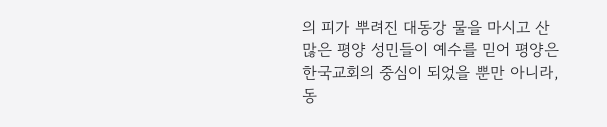의 피가 뿌려진 대동강 물을 마시고 산 많은 평양 성민들이 예수를 믿어 평양은 한국교회의 중심이 되었을 뿐만 아니라, 동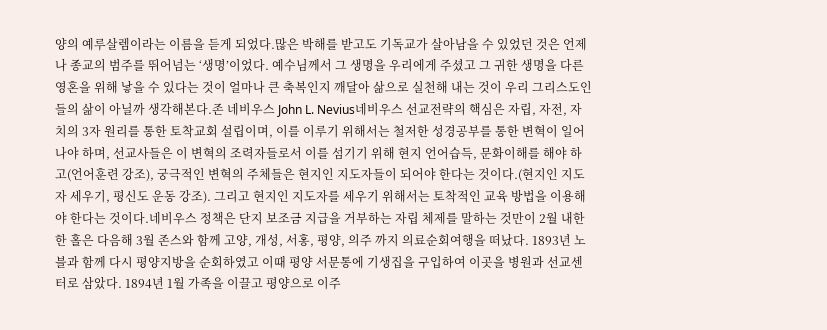양의 예루살렘이라는 이름을 듣게 되었다.많은 박해를 받고도 기독교가 살아남을 수 있었던 것은 언제나 종교의 범주를 뛰어넘는 ‘생명’이었다. 예수님께서 그 생명을 우리에게 주셨고 그 귀한 생명을 다른 영혼을 위해 낳을 수 있다는 것이 얼마나 큰 축복인지 깨달아 삶으로 실천해 내는 것이 우리 그리스도인들의 삶이 아닐까 생각해본다.존 네비우스 John L. Nevius네비우스 선교전략의 핵심은 자립, 자전, 자치의 3자 원리를 통한 토착교회 설립이며, 이를 이루기 위해서는 철저한 성경공부를 통한 변혁이 일어나야 하며, 선교사들은 이 변혁의 조력자들로서 이를 섬기기 위해 현지 언어습득, 문화이해를 해야 하고(언어훈련 강조), 궁극적인 변혁의 주체들은 현지인 지도자들이 되어야 한다는 것이다.(현지인 지도자 세우기, 평신도 운동 강조). 그리고 현지인 지도자를 세우기 위해서는 토착적인 교육 방법을 이용해야 한다는 것이다.네비우스 정책은 단지 보조금 지급을 거부하는 자립 체제를 말하는 것만이 2월 내한한 홀은 다음해 3월 존스와 함께 고양, 개성, 서홍, 평양, 의주 까지 의료순회여행을 떠났다. 1893년 노블과 함께 다시 평양지방을 순회하였고 이때 평양 서문통에 기생집을 구입하여 이곳을 병원과 선교센터로 삼았다. 1894년 1월 가족을 이끌고 평양으로 이주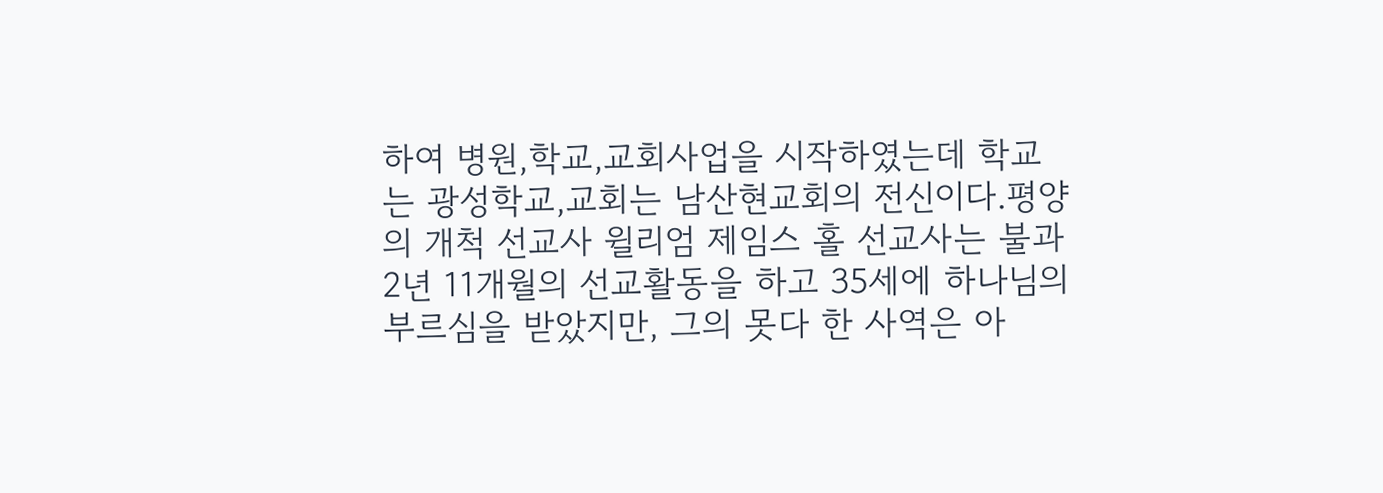하여 병원,학교,교회사업을 시작하였는데 학교는 광성학교,교회는 남산현교회의 전신이다.평양의 개척 선교사 윌리엄 제임스 홀 선교사는 불과 2년 11개월의 선교활동을 하고 35세에 하나님의 부르심을 받았지만, 그의 못다 한 사역은 아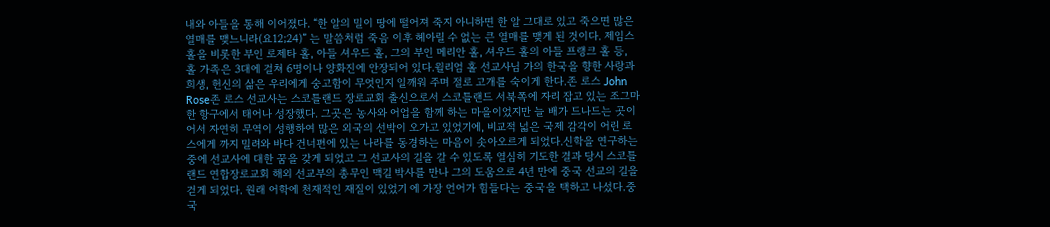내와 아들을 통해 이어졌다. “한 알의 밀이 땅에 떨어져 죽지 아니하면 한 알 그대로 있고 죽으면 많은 열매를 맺느니라(요12;24)” 는 말씀처럼 죽음 이후 헤아릴 수 없는 큰 열매를 맺게 된 것이다. 제임스 홀을 비롯한 부인 로제타 홀, 아들 셔우드 홀, 그의 부인 메리안 홀, 셔우드 홀의 아들 프랭크 홀 등, 홀 가족은 3대에 걸쳐 6명이나 양화진에 안장되어 있다.윌리엄 홀 선교사님 가의 한국을 향한 사랑과 희생, 헌신의 삶은 우리에게 숭고함이 무엇인지 일깨워 주며 절로 고개를 숙이게 한다.존 로스 John Rose존 로스 선교사는 스코틀랜드 장로교회 출신으로서 스코틀랜드 서북쪽에 자리 잡고 있는 조그마한 항구에서 태어나 성장했다. 그곳은 농사와 어업을 함께 하는 마을이었지만 늘 배가 드나드는 곳이어서 자연히 무역이 성행하여 많은 외국의 선박이 오가고 있었기에, 비교적 넓은 국제 감각이 어린 로스에게 까지 밀려와 바다 건너편에 있는 나라를 동경하는 마음이 솟아오르게 되었다.신학을 연구하는 중에 선교사에 대한 꿈을 갖게 되었고 그 선교사의 길을 갈 수 있도록 열심히 기도한 결과 당시 스코틀랜드 연합장로교회 해외 선교부의 총무인 맥길 박사를 만나 그의 도움으로 4년 만에 중국 선교의 길을 걷게 되었다. 원래 어학에 천재적인 재질이 있었기 에 가장 언어가 힘들다는 중국을 택하고 나섰다.중국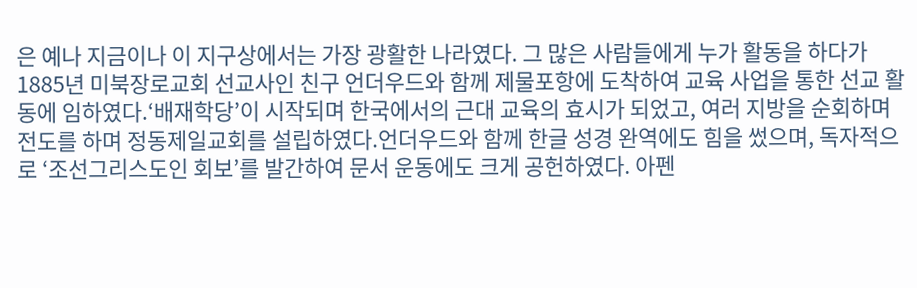은 예나 지금이나 이 지구상에서는 가장 광활한 나라였다. 그 많은 사람들에게 누가 활동을 하다가 1885년 미북장로교회 선교사인 친구 언더우드와 함께 제물포항에 도착하여 교육 사업을 통한 선교 활동에 임하였다.‘배재학당’이 시작되며 한국에서의 근대 교육의 효시가 되었고, 여러 지방을 순회하며 전도를 하며 정동제일교회를 설립하였다.언더우드와 함께 한글 성경 완역에도 힘을 썼으며, 독자적으로 ‘조선그리스도인 회보’를 발간하여 문서 운동에도 크게 공헌하였다. 아펜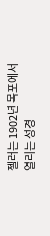젤러는 1902년 목포에서 열리는 성경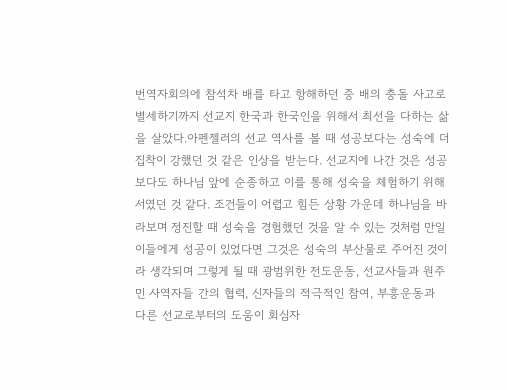번역자회의에 참석차 배를 타고 항해하던 중 배의 충돌 사고로 별세하기까지 선교지 한국과 한국인을 위해서 최선을 다하는 삶을 살았다.아펜젤러의 선교 역사를 볼 때 성공보다는 성숙에 더 집착이 강했던 것 같은 인상을 받는다. 선교지에 나간 것은 성공보다도 하나님 앞에 순종하고 이를 통해 성숙을 체험하기 위해서였던 것 같다. 조건들이 어렵고 힘든 상황 가운데 하나님을 바라보며 정진할 때 성숙을 경험했던 것을 알 수 있는 것처럼 만일 이들에게 성공이 있었다면 그것은 성숙의 부산물로 주어진 것이라 생각되며 그렇게 될 때 광범위한 전도운동, 선교사들과 원주민 사역자들 간의 협력, 신자들의 적극적인 참여, 부흥운동과 다른 선교로부터의 도움이 회심자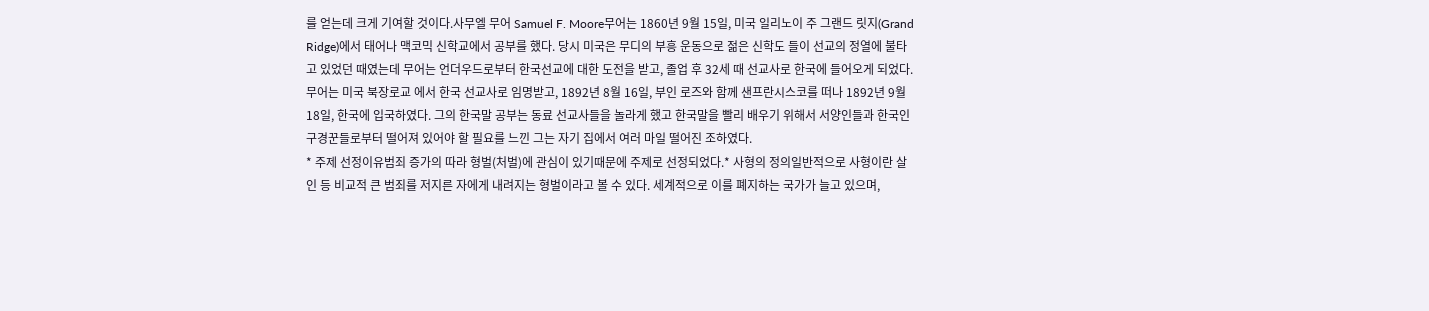를 얻는데 크게 기여할 것이다.사무엘 무어 Samuel F. Moore무어는 1860년 9월 15일, 미국 일리노이 주 그랜드 릿지(Grand Ridge)에서 태어나 맥코믹 신학교에서 공부를 했다. 당시 미국은 무디의 부흥 운동으로 젊은 신학도 들이 선교의 정열에 불타고 있었던 때였는데 무어는 언더우드로부터 한국선교에 대한 도전을 받고, 졸업 후 32세 때 선교사로 한국에 들어오게 되었다.무어는 미국 북장로교 에서 한국 선교사로 임명받고, 1892년 8월 16일, 부인 로즈와 함께 샌프란시스코를 떠나 1892년 9월 18일, 한국에 입국하였다. 그의 한국말 공부는 동료 선교사들을 놀라게 했고 한국말을 빨리 배우기 위해서 서양인들과 한국인 구경꾼들로부터 떨어져 있어야 할 필요를 느낀 그는 자기 집에서 여러 마일 떨어진 조하였다.
* 주제 선정이유범죄 증가의 따라 형벌(처벌)에 관심이 있기때문에 주제로 선정되었다.* 사형의 정의일반적으로 사형이란 살인 등 비교적 큰 범죄를 저지른 자에게 내려지는 형벌이라고 볼 수 있다. 세계적으로 이를 폐지하는 국가가 늘고 있으며,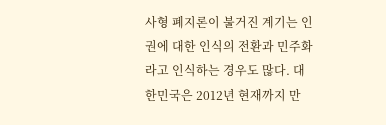사형 폐지론이 불거진 계기는 인권에 대한 인식의 전환과 민주화라고 인식하는 경우도 많다. 대한민국은 2012년 현재까지 만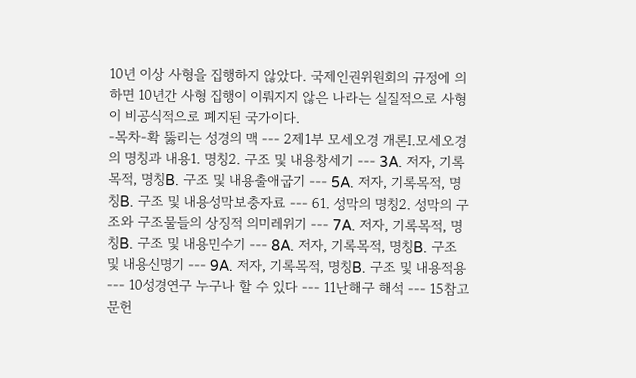10년 이상 사형을 집행하지 않았다. 국제인권위원회의 규정에 의하면 10년간 사형 집행이 이뤄지지 않은 나라는 실질적으로 사형이 비공식적으로 폐지된 국가이다.
-목차-확 뚫리는 성경의 맥 --- 2제1부 모세오경 개론Ⅰ.모세오경의 명칭과 내용1. 명칭2. 구조 및 내용창세기 --- 3A. 저자, 기록목적, 명칭B. 구조 및 내용출애굽기 --- 5A. 저자, 기록목적, 명칭B. 구조 및 내용성막보충자료 --- 61. 성막의 명칭2. 성막의 구조와 구조물들의 상징적 의미레위기 --- 7A. 저자, 기록목적, 명칭B. 구조 및 내용민수기 --- 8A. 저자, 기록목적, 명칭B. 구조 및 내용신명기 --- 9A. 저자, 기록목적, 명칭B. 구조 및 내용적용 --- 10성경연구 누구나 할 수 있다 --- 11난해구 해석 --- 15참고문헌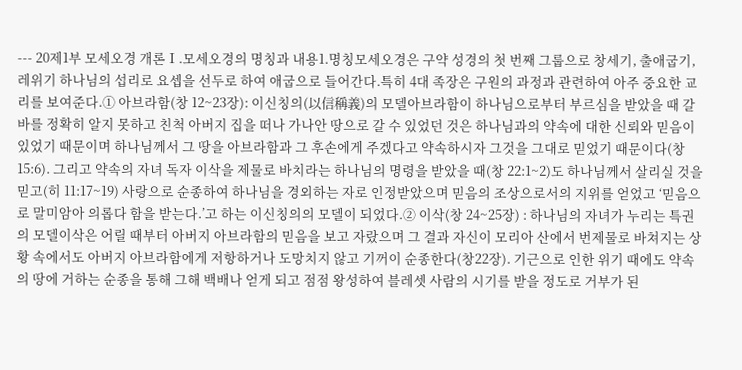--- 20제1부 모세오경 개론Ⅰ.모세오경의 명칭과 내용1.명칭모세오경은 구약 성경의 첫 번째 그룹으로 창세기, 출애굽기, 레위기 하나님의 섭리로 요셉을 선두로 하여 애굽으로 들어간다.특히 4대 족장은 구원의 과정과 관련하여 아주 중요한 교리를 보여준다.① 아브라함(창 12~23장): 이신칭의(以信稱義)의 모델아브라함이 하나님으로부터 부르심을 받았을 때 갈 바를 정확히 알지 못하고 친척 아버지 집을 떠나 가나안 땅으로 갈 수 있었던 것은 하나님과의 약속에 대한 신뢰와 믿음이 있었기 때문이며 하나님께서 그 땅을 아브라함과 그 후손에게 주겠다고 약속하시자 그것을 그대로 믿었기 때문이다(창 15:6). 그리고 약속의 자녀 독자 이삭을 제물로 바치라는 하나님의 명령을 받았을 때(창 22:1~2)도 하나님께서 살리실 것을 믿고(히 11:17~19) 사랑으로 순종하여 하나님을 경외하는 자로 인정받았으며 믿음의 조상으로서의 지위를 얻었고 ‘믿음으로 말미암아 의롭다 함을 받는다.’고 하는 이신칭의의 모델이 되었다.② 이삭(창 24~25장) : 하나님의 자녀가 누리는 특권의 모델이삭은 어릴 때부터 아버지 아브라함의 믿음을 보고 자랐으며 그 결과 자신이 모리아 산에서 번제물로 바쳐지는 상황 속에서도 아버지 아브라함에게 저항하거나 도망치지 않고 기꺼이 순종한다(창22장). 기근으로 인한 위기 때에도 약속의 땅에 거하는 순종을 통해 그해 백배나 얻게 되고 점점 왕성하여 블레셋 사람의 시기를 받을 정도로 거부가 된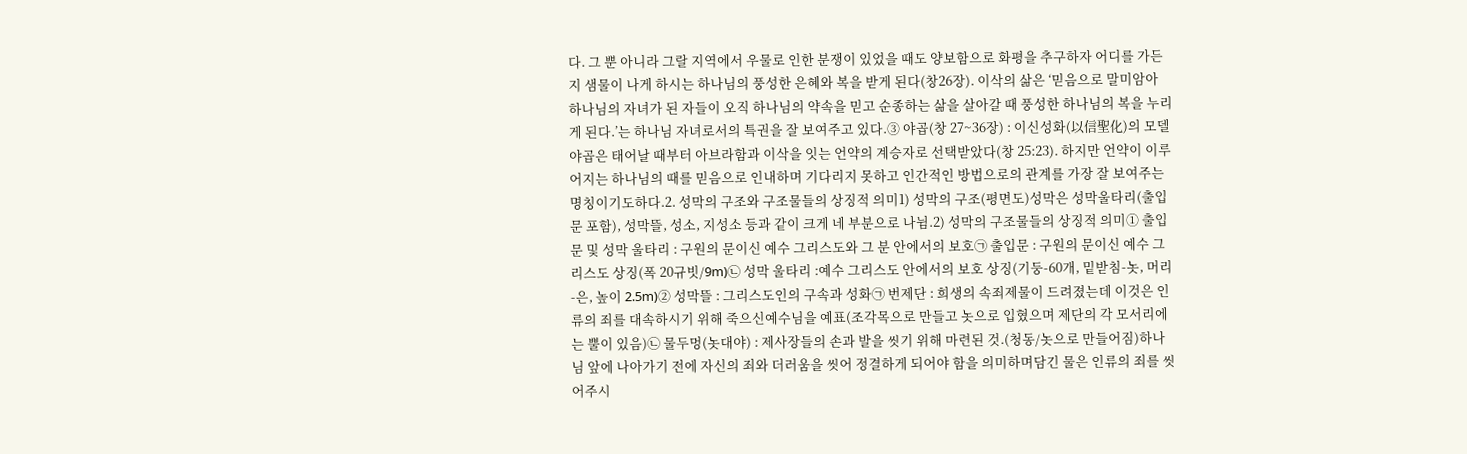다. 그 뿐 아니라 그랄 지역에서 우물로 인한 분쟁이 있었을 때도 양보함으로 화평을 추구하자 어디를 가든지 샘물이 나게 하시는 하나님의 풍성한 은혜와 복을 받게 된다(창26장). 이삭의 삶은 ‘믿음으로 말미암아 하나님의 자녀가 된 자들이 오직 하나님의 약속을 믿고 순종하는 삶을 살아갈 때 풍성한 하나님의 복을 누리게 된다.’는 하나님 자녀로서의 특권을 잘 보여주고 있다.③ 야곱(창 27~36장) : 이신성화(以信聖化)의 모델야곱은 태어날 때부터 아브라함과 이삭을 잇는 언약의 계승자로 선택받았다(창 25:23). 하지만 언약이 이루어지는 하나님의 때를 믿음으로 인내하며 기다리지 못하고 인간적인 방법으로의 관계를 가장 잘 보여주는 명칭이기도하다.2. 성막의 구조와 구조물들의 상징적 의미1) 성막의 구조(평면도)성막은 성막울타리(출입문 포함), 성막뜰, 성소, 지성소 등과 같이 크게 네 부분으로 나뉨.2) 성막의 구조물들의 상징적 의미① 출입문 및 성막 울타리 : 구원의 문이신 예수 그리스도와 그 분 안에서의 보호㉠ 출입문 : 구원의 문이신 예수 그리스도 상징(폭 20규빗/9m)㉡ 성막 울타리 :예수 그리스도 안에서의 보호 상징(기둥-60개, 밑받침-놋, 머리-은, 높이 2.5m)② 성막뜰 : 그리스도인의 구속과 성화㉠ 번제단 : 희생의 속죄제물이 드려졌는데 이것은 인류의 죄를 대속하시기 위해 죽으신예수님을 예표(조각목으로 만들고 놋으로 입혔으며 제단의 각 모서리에는 뿔이 있음)㉡ 물두멍(놋대야) : 제사장들의 손과 발을 씻기 위해 마련된 것.(청동/놋으로 만들어짐)하나님 앞에 나아가기 전에 자신의 죄와 더러움을 씻어 정결하게 되어야 함을 의미하며담긴 물은 인류의 죄를 씻어주시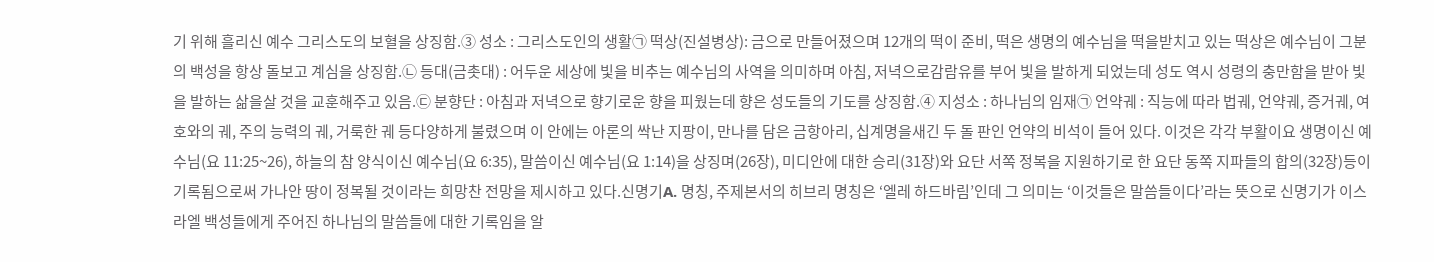기 위해 흘리신 예수 그리스도의 보혈을 상징함.③ 성소 : 그리스도인의 생활㉠ 떡상(진설병상): 금으로 만들어졌으며 12개의 떡이 준비, 떡은 생명의 예수님을 떡을받치고 있는 떡상은 예수님이 그분의 백성을 항상 돌보고 계심을 상징함.㉡ 등대(금촛대) : 어두운 세상에 빛을 비추는 예수님의 사역을 의미하며 아침, 저녁으로감람유를 부어 빛을 발하게 되었는데 성도 역시 성령의 충만함을 받아 빛을 발하는 삶을살 것을 교훈해주고 있음.㉢ 분향단 : 아침과 저녁으로 향기로운 향을 피웠는데 향은 성도들의 기도를 상징함.④ 지성소 : 하나님의 임재㉠ 언약궤 : 직능에 따라 법궤, 언약궤, 증거궤, 여호와의 궤, 주의 능력의 궤, 거룩한 궤 등다양하게 불렸으며 이 안에는 아론의 싹난 지팡이, 만나를 담은 금항아리, 십계명을새긴 두 돌 판인 언약의 비석이 들어 있다. 이것은 각각 부활이요 생명이신 예수님(요 11:25~26), 하늘의 참 양식이신 예수님(요 6:35), 말씀이신 예수님(요 1:14)을 상징며(26장), 미디안에 대한 승리(31장)와 요단 서쪽 정복을 지원하기로 한 요단 동쪽 지파들의 합의(32장)등이 기록됨으로써 가나안 땅이 정복될 것이라는 희망찬 전망을 제시하고 있다.신명기A. 명칭, 주제본서의 히브리 명칭은 ‘엘레 하드바림’인데 그 의미는 ‘이것들은 말씀들이다’라는 뜻으로 신명기가 이스라엘 백성들에게 주어진 하나님의 말씀들에 대한 기록임을 알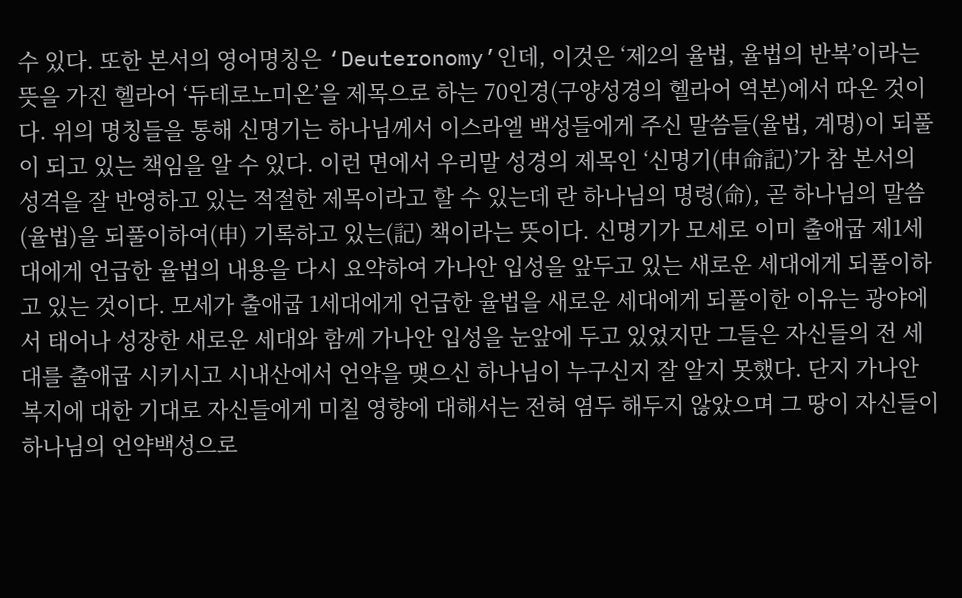수 있다. 또한 본서의 영어명칭은 ‘Deuteronomy’인데, 이것은 ‘제2의 율법, 율법의 반복’이라는 뜻을 가진 헬라어 ‘듀테로노미온’을 제목으로 하는 70인경(구양성경의 헬라어 역본)에서 따온 것이다. 위의 명칭들을 통해 신명기는 하나님께서 이스라엘 백성들에게 주신 말씀들(율법, 계명)이 되풀이 되고 있는 책임을 알 수 있다. 이런 면에서 우리말 성경의 제목인 ‘신명기(申命記)’가 참 본서의 성격을 잘 반영하고 있는 적절한 제목이라고 할 수 있는데 란 하나님의 명령(命), 곧 하나님의 말씀(율법)을 되풀이하여(申) 기록하고 있는(記) 책이라는 뜻이다. 신명기가 모세로 이미 출애굽 제1세대에게 언급한 율법의 내용을 다시 요약하여 가나안 입성을 앞두고 있는 새로운 세대에게 되풀이하고 있는 것이다. 모세가 출애굽 1세대에게 언급한 율법을 새로운 세대에게 되풀이한 이유는 광야에서 태어나 성장한 새로운 세대와 함께 가나안 입성을 눈앞에 두고 있었지만 그들은 자신들의 전 세대를 출애굽 시키시고 시내산에서 언약을 맺으신 하나님이 누구신지 잘 알지 못했다. 단지 가나안 복지에 대한 기대로 자신들에게 미칠 영향에 대해서는 전혀 염두 해두지 않았으며 그 땅이 자신들이 하나님의 언약백성으로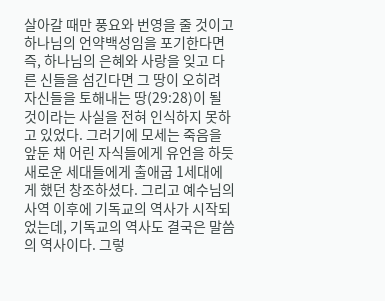살아갈 때만 풍요와 번영을 줄 것이고 하나님의 언약백성임을 포기한다면 즉, 하나님의 은혜와 사랑을 잊고 다른 신들을 섬긴다면 그 땅이 오히려 자신들을 토해내는 땅(29:28)이 될 것이라는 사실을 전혀 인식하지 못하고 있었다. 그러기에 모세는 죽음을 앞둔 채 어린 자식들에게 유언을 하듯 새로운 세대들에게 출애굽 1세대에게 했던 창조하셨다. 그리고 예수님의 사역 이후에 기독교의 역사가 시작되었는데, 기독교의 역사도 결국은 말씀의 역사이다. 그렇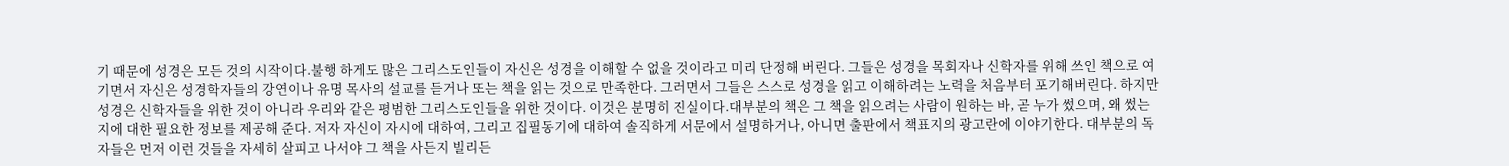기 때문에 성경은 모든 것의 시작이다.불행 하게도 많은 그리스도인들이 자신은 성경을 이해할 수 없을 것이라고 미리 단정해 버린다. 그들은 성경을 목회자나 신학자를 위해 쓰인 책으로 여기면서 자신은 성경학자들의 강연이나 유명 목사의 설교를 듣거나 또는 책을 읽는 것으로 만족한다. 그러면서 그들은 스스로 성경을 읽고 이해하려는 노력을 처음부터 포기해버린다. 하지만 성경은 신학자들을 위한 것이 아니라 우리와 같은 평범한 그리스도인들을 위한 것이다. 이것은 분명히 진실이다.대부분의 책은 그 책을 읽으려는 사람이 원하는 바, 곧 누가 썼으며, 왜 썼는지에 대한 필요한 정보를 제공해 준다. 저자 자신이 자시에 대하여, 그리고 집필동기에 대하여 솔직하게 서문에서 설명하거나, 아니면 출판에서 책표지의 광고란에 이야기한다. 대부분의 독자들은 먼저 이런 것들을 자세히 살피고 나서야 그 책을 사든지 빌리든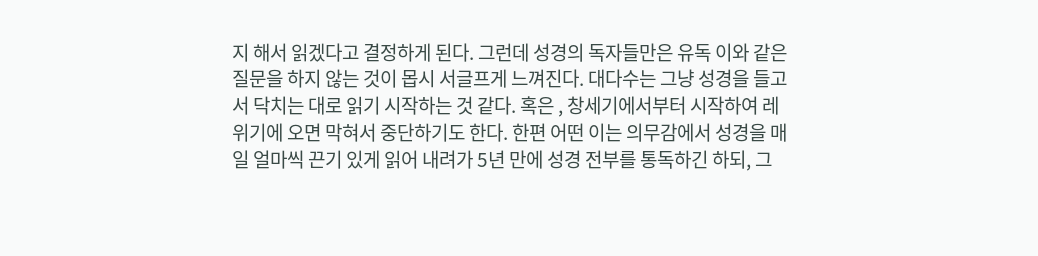지 해서 읽겠다고 결정하게 된다. 그런데 성경의 독자들만은 유독 이와 같은 질문을 하지 않는 것이 몹시 서글프게 느껴진다. 대다수는 그냥 성경을 들고서 닥치는 대로 읽기 시작하는 것 같다. 혹은 , 창세기에서부터 시작하여 레위기에 오면 막혀서 중단하기도 한다. 한편 어떤 이는 의무감에서 성경을 매일 얼마씩 끈기 있게 읽어 내려가 5년 만에 성경 전부를 통독하긴 하되, 그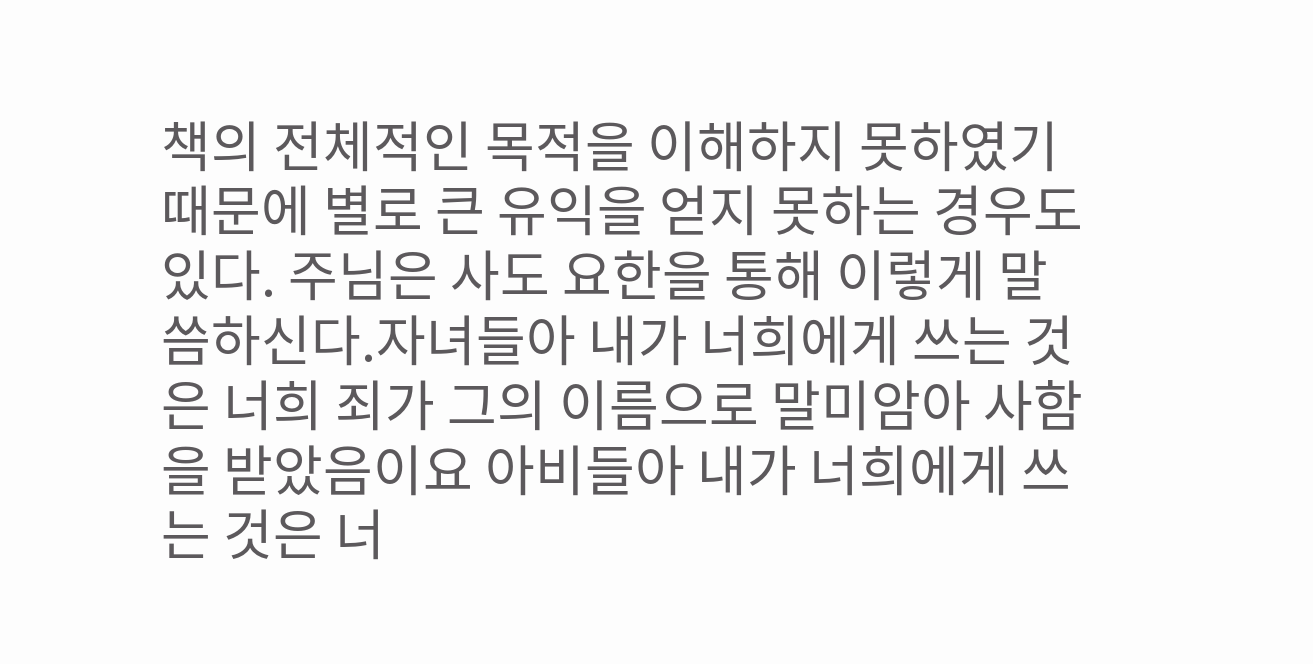책의 전체적인 목적을 이해하지 못하였기 때문에 별로 큰 유익을 얻지 못하는 경우도 있다. 주님은 사도 요한을 통해 이렇게 말씀하신다.자녀들아 내가 너희에게 쓰는 것은 너희 죄가 그의 이름으로 말미암아 사함을 받았음이요 아비들아 내가 너희에게 쓰는 것은 너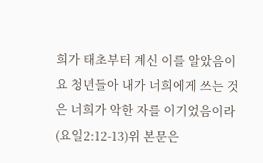희가 태초부터 계신 이를 알았음이요 청년들아 내가 너희에게 쓰는 것은 너희가 악한 자를 이기었음이라(요일2:12-13)위 본문은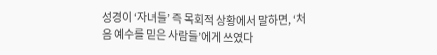성경이 ‘자녀들’ 즉 목회적 상황에서 말하면, ‘처음 예수를 믿은 사람들’에게 쓰였다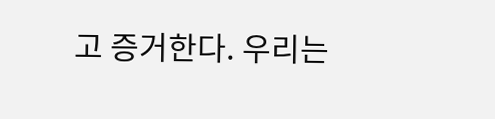고 증거한다. 우리는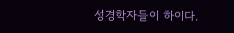성경학자들이 하이다.